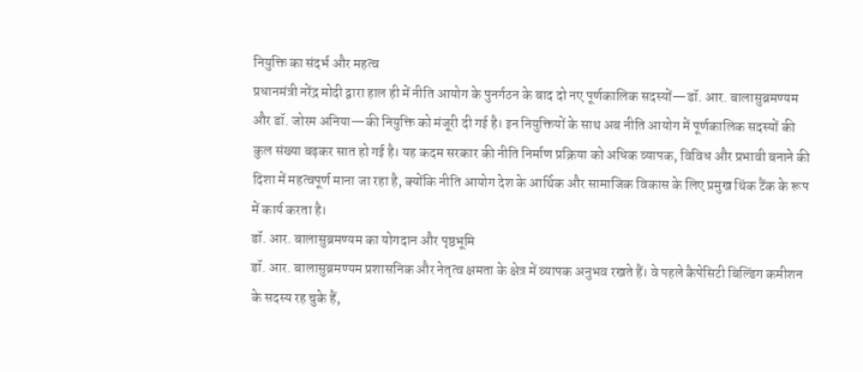नियुक्ति का संदर्भ और महत्व
प्रधानमंत्री नरेंद्र मोदी द्वारा हाल ही में नीति आयोग के पुनर्गठन के बाद दो नए पूर्णकालिक सदस्यों—डॉ. आर. बालासुब्रमण्यम और डॉ. जोरम अनिया—की नियुक्ति को मंजूरी दी गई है। इन नियुक्तियों के साथ अब नीति आयोग में पूर्णकालिक सदस्यों की कुल संख्या बढ़कर सात हो गई है। यह कदम सरकार की नीति निर्माण प्रक्रिया को अधिक व्यापक, विविध और प्रभावी बनाने की दिशा में महत्वपूर्ण माना जा रहा है, क्योंकि नीति आयोग देश के आर्थिक और सामाजिक विकास के लिए प्रमुख थिंक टैंक के रूप में कार्य करता है।
डॉ. आर. बालासुब्रमण्यम का योगदान और पृष्ठभूमि
डॉ. आर. बालासुब्रमण्यम प्रशासनिक और नेतृत्व क्षमता के क्षेत्र में व्यापक अनुभव रखते हैं। वे पहले कैपेसिटी बिल्डिंग कमीशन के सदस्य रह चुके हैं,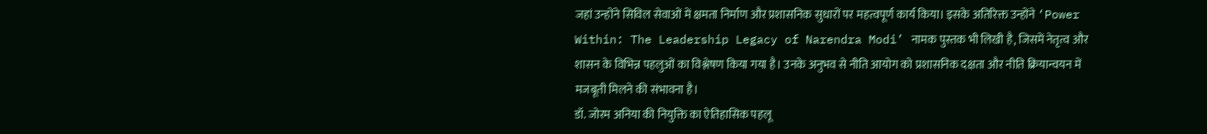जहां उन्होंने सिविल सेवाओं में क्षमता निर्माण और प्रशासनिक सुधारों पर महत्वपूर्ण कार्य किया। इसके अतिरिक्त उन्होंने ‘Power Within: The Leadership Legacy of Narendra Modi’ नामक पुस्तक भी लिखी है, जिसमें नेतृत्व और शासन के विभिन्न पहलुओं का विश्लेषण किया गया है। उनके अनुभव से नीति आयोग को प्रशासनिक दक्षता और नीति क्रियान्वयन में मजबूती मिलने की संभावना है।
डॉ. जोरम अनिया की नियुक्ति का ऐतिहासिक पहलू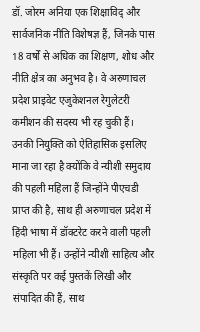डॉ. जोरम अनिया एक शिक्षाविद् और सार्वजनिक नीति विशेषज्ञ हैं, जिनके पास 18 वर्षों से अधिक का शिक्षण, शोध और नीति क्षेत्र का अनुभव है। वे अरुणाचल प्रदेश प्राइवेट एजुकेशनल रेगुलेटरी कमीशन की सदस्य भी रह चुकी हैं। उनकी नियुक्ति को ऐतिहासिक इसलिए माना जा रहा है क्योंकि वे न्यीशी समुदाय की पहली महिला हैं जिन्होंने पीएचडी प्राप्त की है, साथ ही अरुणाचल प्रदेश में हिंदी भाषा में डॉक्टरेट करने वाली पहली महिला भी हैं। उन्होंने न्यीशी साहित्य और संस्कृति पर कई पुस्तकें लिखी और संपादित की हैं, साथ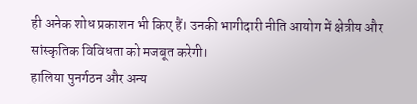ही अनेक शोध प्रकाशन भी किए हैं। उनकी भागीदारी नीति आयोग में क्षेत्रीय और सांस्कृतिक विविधता को मजबूत करेगी।
हालिया पुनर्गठन और अन्य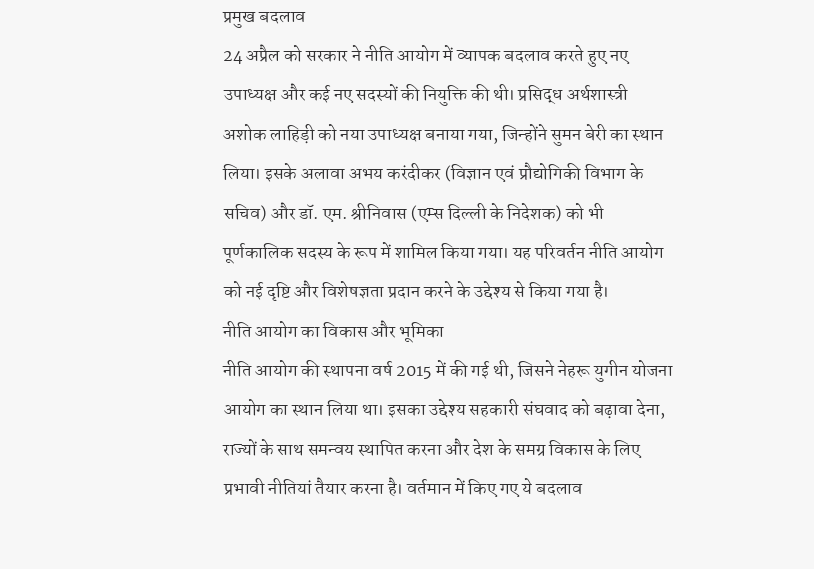प्रमुख बदलाव
24 अप्रैल को सरकार ने नीति आयोग में व्यापक बदलाव करते हुए नए उपाध्यक्ष और कई नए सदस्यों की नियुक्ति की थी। प्रसिद्ध अर्थशास्त्री अशोक लाहिड़ी को नया उपाध्यक्ष बनाया गया, जिन्होंने सुमन बेरी का स्थान लिया। इसके अलावा अभय करंदीकर (विज्ञान एवं प्रौद्योगिकी विभाग के सचिव) और डॉ. एम. श्रीनिवास (एम्स दिल्ली के निदेशक) को भी पूर्णकालिक सदस्य के रूप में शामिल किया गया। यह परिवर्तन नीति आयोग को नई दृष्टि और विशेषज्ञता प्रदान करने के उद्देश्य से किया गया है।
नीति आयोग का विकास और भूमिका
नीति आयोग की स्थापना वर्ष 2015 में की गई थी, जिसने नेहरू युगीन योजना आयोग का स्थान लिया था। इसका उद्देश्य सहकारी संघवाद को बढ़ावा देना, राज्यों के साथ समन्वय स्थापित करना और देश के समग्र विकास के लिए प्रभावी नीतियां तैयार करना है। वर्तमान में किए गए ये बदलाव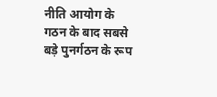नीति आयोग के गठन के बाद सबसे बड़े पुनर्गठन के रूप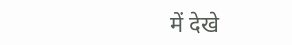में देखे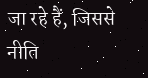जा रहे हैं, जिससे नीति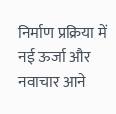निर्माण प्रक्रिया में नई ऊर्जा और नवाचार आने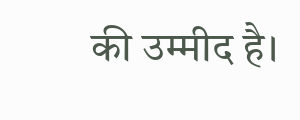की उम्मीद है।